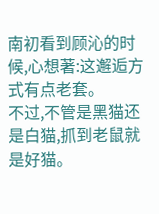南初看到顾沁的时候,心想著:这邂逅方式有点老套。
不过,不管是黑猫还是白猫,抓到老鼠就是好猫。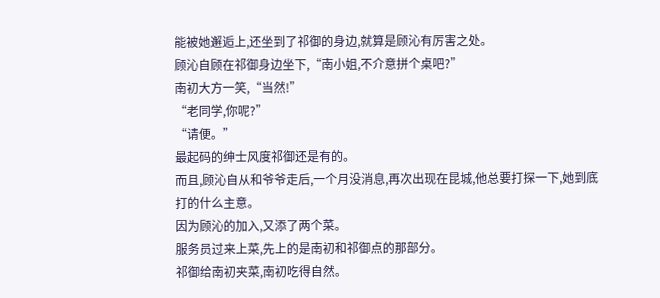能被她邂逅上,还坐到了祁御的身边,就算是顾沁有厉害之处。
顾沁自顾在祁御身边坐下,“南小姐,不介意拼个桌吧?”
南初大方一笑,“当然!”
“老同学,你呢?”
“请便。”
最起码的绅士风度祁御还是有的。
而且,顾沁自从和爷爷走后,一个月没消息,再次出现在昆城,他总要打探一下,她到底打的什么主意。
因为顾沁的加入,又添了两个菜。
服务员过来上菜,先上的是南初和祁御点的那部分。
祁御给南初夹菜,南初吃得自然。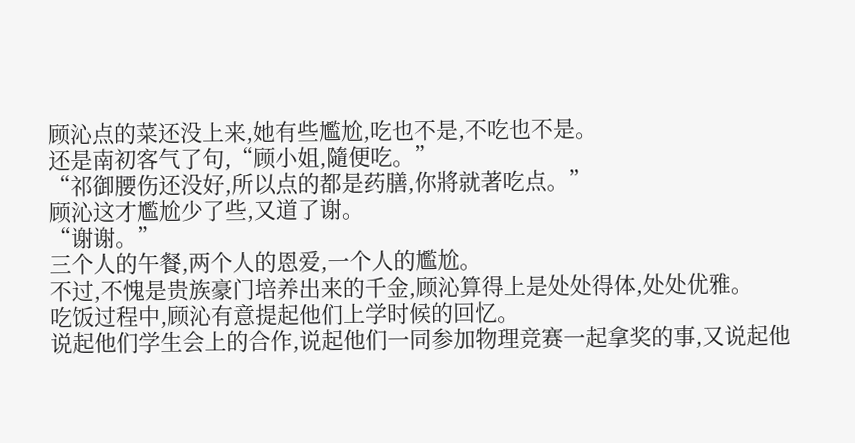顾沁点的菜还没上来,她有些尷尬,吃也不是,不吃也不是。
还是南初客气了句,“顾小姐,隨便吃。”
“祁御腰伤还没好,所以点的都是药膳,你將就著吃点。”
顾沁这才尷尬少了些,又道了谢。
“谢谢。”
三个人的午餐,两个人的恩爱,一个人的尷尬。
不过,不愧是贵族豪门培养出来的千金,顾沁算得上是处处得体,处处优雅。
吃饭过程中,顾沁有意提起他们上学时候的回忆。
说起他们学生会上的合作,说起他们一同参加物理竞赛一起拿奖的事,又说起他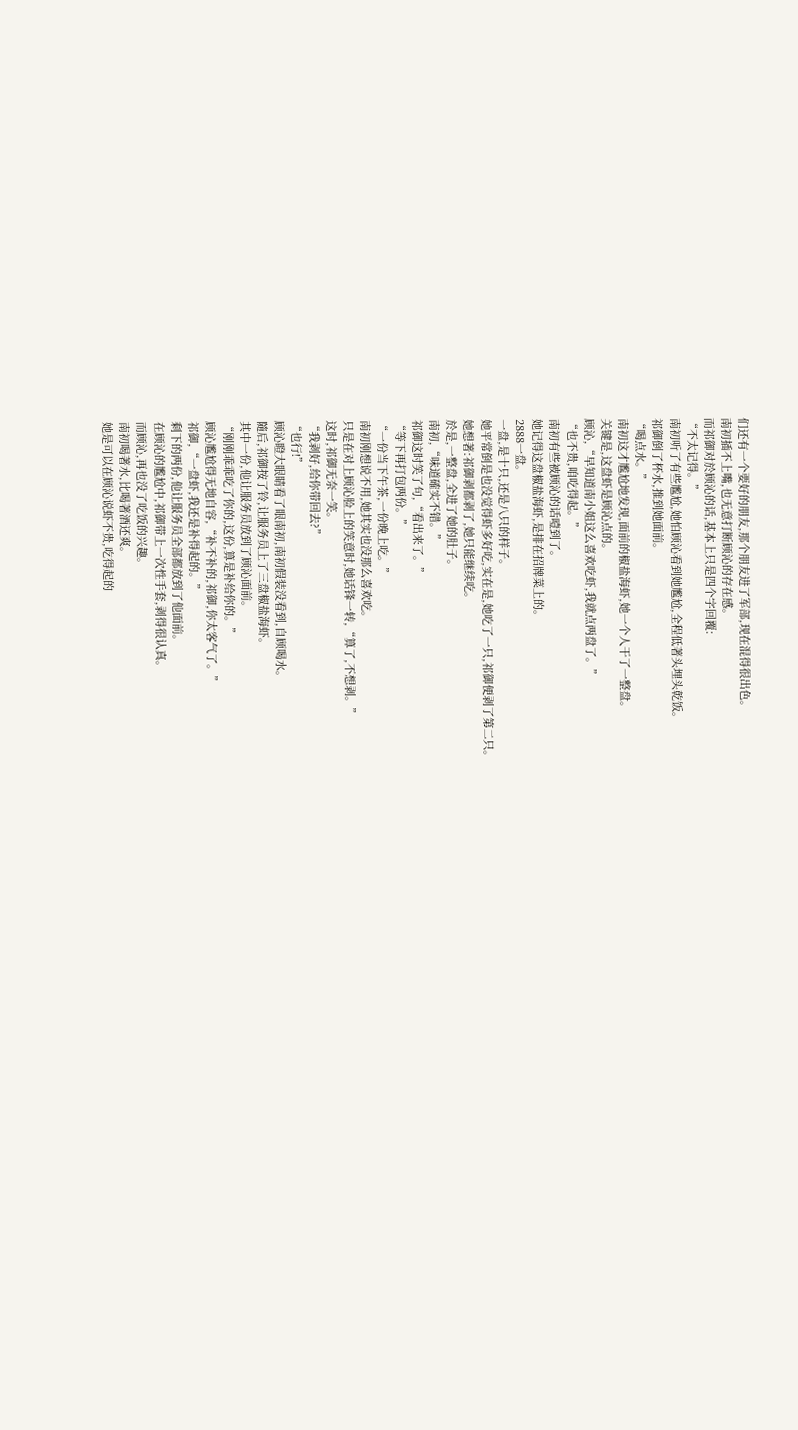们还有一个要好的朋友,那个朋友进了军部,现在混得很出色。
南初插不上嘴,也无意打断顾沁的存在感。
而祁御对於顾沁的话,基本上只是四个字回覆:
“不太记得。”
南初听了有些尷尬,她怕顾沁看到她尷尬,全程低著头埋头乾饭。
祁御倒了杯水,推到她面前。
“喝点水。”
南初这才尷尬地发现,面前的椒盐海虾,她一个人干了一整盘。
关键是,这盘虾是顾沁点的。
顾沁,“早知道南小姐这么喜欢吃虾,我就点两盘了。”
“也不贵,咱吃得起。”
南初有些被顾沁的话噎到了。
她记得这盘椒盐海虾,是排在招牌菜上的。
2888一盘。
一盘,是十只,还是八只的样子。
她平常倒是也没觉得虾多好吃,实在是,她吃了一只,祁御便剥了第二只。
她想著:祁御剥都剥了,她只能继续吃。
於是,一整盘,全进了她的肚子。
南初,“味道確实不错。”
祁御这时笑了句,“看出来了。”
“等下再打包两份。”
“一份当下午茶,一份晚上吃。”
南初刚想说不用,她其实也没那么喜欢吃。
只是在对上顾沁脸上的笑意时,她话锋一转,“算了,不想剥。”
这时,祁御无奈一笑。
“我剥好,给你带回去?”
“也行!”
顾沁瞪大眼睛看了眼南初,南初假装没看到,自顾喝水。
隨后,祁御按了铃,让服务员上了三盘椒盐海虾。
其中一份,他让服务员放到了顾沁面前。
“刚刚乖乖吃了你的,这份,算是补给你的。”
顾沁尷尬得无地自容,“补不补的,祁御,你太客气了。”
祁御,“一盘虾,我还是补得起的。”
剩下的两份,他让服务员全部都放到了他面前。
在顾沁的尷尬中,祁御带上一次性手套,剥得很认真。
而顾沁,再也没了吃饭的兴趣。
南初喝著水,比喝著酒还爽。
她是可以在顾沁说虾不贵,吃得起的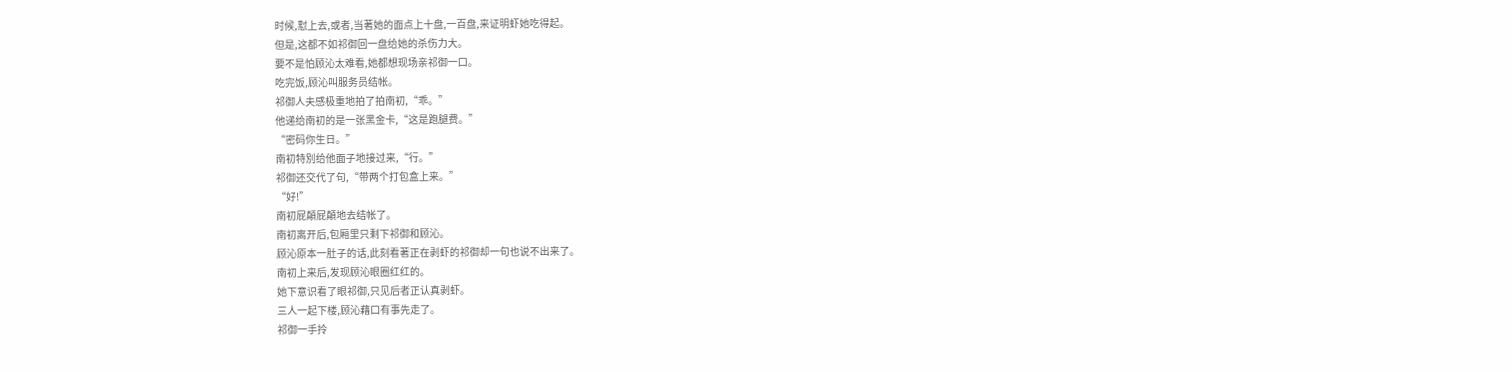时候,懟上去,或者,当著她的面点上十盘,一百盘,来证明虾她吃得起。
但是,这都不如祁御回一盘给她的杀伤力大。
要不是怕顾沁太难看,她都想现场亲祁御一口。
吃完饭,顾沁叫服务员结帐。
祁御人夫感极重地拍了拍南初,“乖。”
他递给南初的是一张黑金卡,“这是跑腿费。”
“密码你生日。”
南初特別给他面子地接过来,“行。”
祁御还交代了句,“带两个打包盒上来。”
“好!”
南初屁顛屁顛地去结帐了。
南初离开后,包厢里只剩下祁御和顾沁。
顾沁原本一肚子的话,此刻看著正在剥虾的祁御却一句也说不出来了。
南初上来后,发现顾沁眼圈红红的。
她下意识看了眼祁御,只见后者正认真剥虾。
三人一起下楼,顾沁藉口有事先走了。
祁御一手拎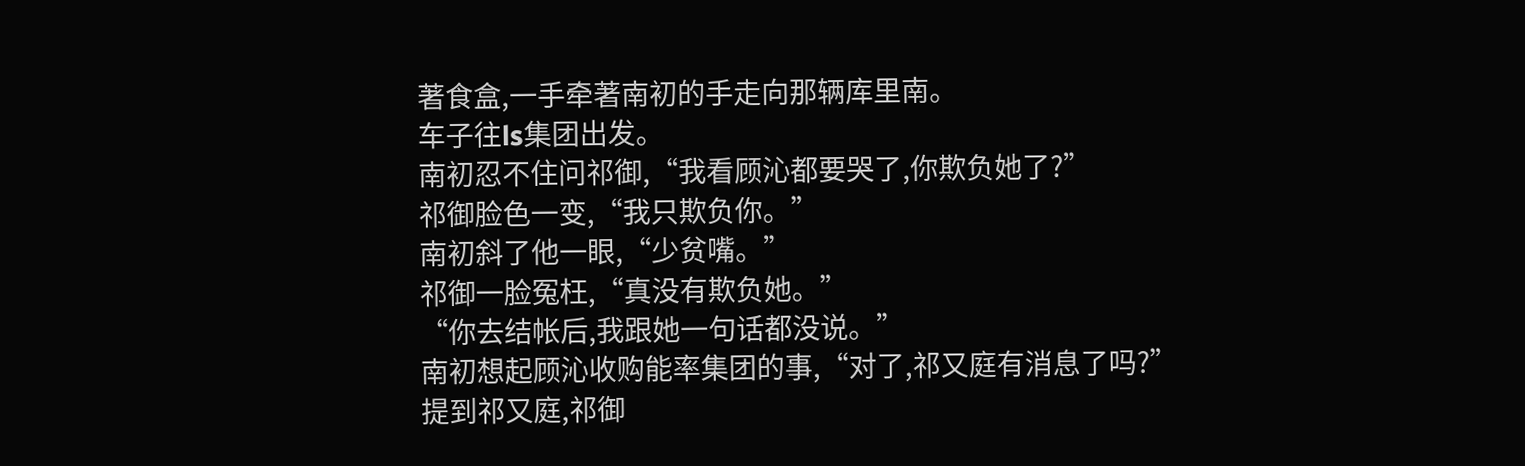著食盒,一手牵著南初的手走向那辆库里南。
车子往ls集团出发。
南初忍不住问祁御,“我看顾沁都要哭了,你欺负她了?”
祁御脸色一变,“我只欺负你。”
南初斜了他一眼,“少贫嘴。”
祁御一脸冤枉,“真没有欺负她。”
“你去结帐后,我跟她一句话都没说。”
南初想起顾沁收购能率集团的事,“对了,祁又庭有消息了吗?”
提到祁又庭,祁御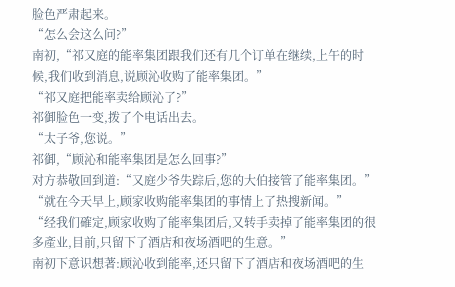脸色严肃起来。
“怎么会这么问?”
南初,“祁又庭的能率集团跟我们还有几个订单在继续,上午的时候,我们收到消息,说顾沁收购了能率集团。”
“祁又庭把能率卖给顾沁了?”
祁御脸色一变,拨了个电话出去。
“太子爷,您说。”
祁御,“顾沁和能率集团是怎么回事?”
对方恭敬回到道:“又庭少爷失踪后,您的大伯接管了能率集团。”
“就在今天早上,顾家收购能率集团的事情上了热搜新闻。”
“经我们確定,顾家收购了能率集团后,又转手卖掉了能率集团的很多產业,目前,只留下了酒店和夜场酒吧的生意。”
南初下意识想著:顾沁收到能率,还只留下了酒店和夜场酒吧的生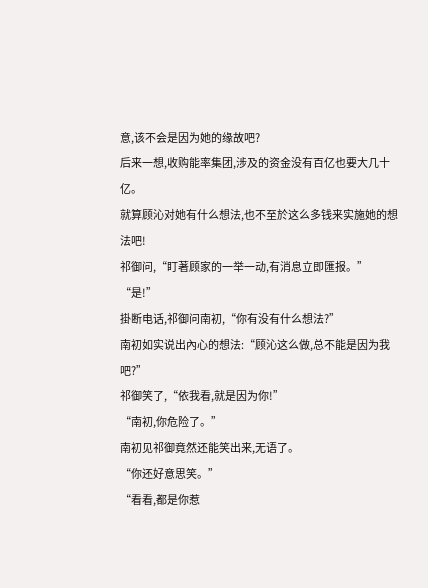意,该不会是因为她的缘故吧?
后来一想,收购能率集团,涉及的资金没有百亿也要大几十亿。
就算顾沁对她有什么想法,也不至於这么多钱来实施她的想法吧!
祁御问,“盯著顾家的一举一动,有消息立即匯报。”
“是!”
掛断电话,祁御问南初,“你有没有什么想法?”
南初如实说出內心的想法:“顾沁这么做,总不能是因为我吧?”
祁御笑了,“依我看,就是因为你!”
“南初,你危险了。”
南初见祁御竟然还能笑出来,无语了。
“你还好意思笑。”
“看看,都是你惹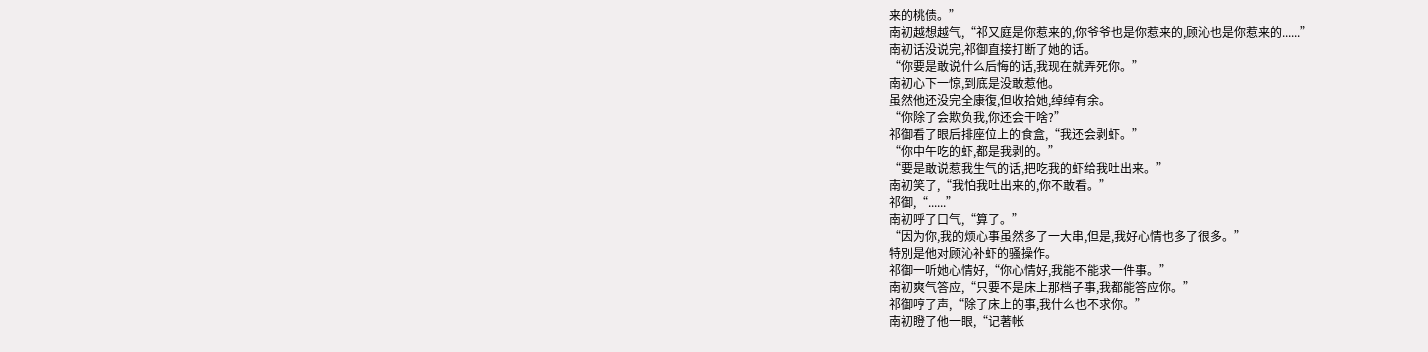来的桃债。”
南初越想越气,“祁又庭是你惹来的,你爷爷也是你惹来的,顾沁也是你惹来的......”
南初话没说完,祁御直接打断了她的话。
“你要是敢说什么后悔的话,我现在就弄死你。”
南初心下一惊,到底是没敢惹他。
虽然他还没完全康復,但收拾她,绰绰有余。
“你除了会欺负我,你还会干啥?”
祁御看了眼后排座位上的食盒,“我还会剥虾。”
“你中午吃的虾,都是我剥的。”
“要是敢说惹我生气的话,把吃我的虾给我吐出来。”
南初笑了,“我怕我吐出来的,你不敢看。”
祁御,“......”
南初呼了口气,“算了。”
“因为你,我的烦心事虽然多了一大串,但是,我好心情也多了很多。”
特別是他对顾沁补虾的骚操作。
祁御一听她心情好,“你心情好,我能不能求一件事。”
南初爽气答应,“只要不是床上那档子事,我都能答应你。”
祁御哼了声,“除了床上的事,我什么也不求你。”
南初瞪了他一眼,“记著帐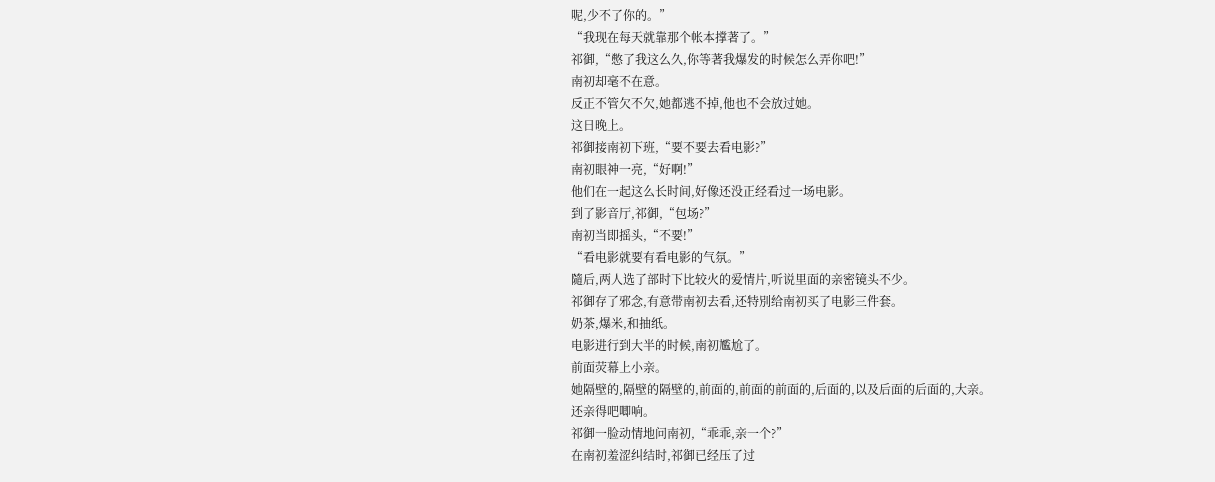呢,少不了你的。”
“我现在每天就靠那个帐本撑著了。”
祁御,“憋了我这么久,你等著我爆发的时候怎么弄你吧!”
南初却毫不在意。
反正不管欠不欠,她都逃不掉,他也不会放过她。
这日晚上。
祁御接南初下班,“要不要去看电影?”
南初眼神一亮,“好啊!”
他们在一起这么长时间,好像还没正经看过一场电影。
到了影音厅,祁御,“包场?”
南初当即摇头,“不要!”
“看电影就要有看电影的气氛。”
隨后,两人选了部时下比较火的爱情片,听说里面的亲密镜头不少。
祁御存了邪念,有意带南初去看,还特別给南初买了电影三件套。
奶茶,爆米,和抽纸。
电影进行到大半的时候,南初尷尬了。
前面荧幕上小亲。
她隔壁的,隔壁的隔壁的,前面的,前面的前面的,后面的,以及后面的后面的,大亲。
还亲得吧唧响。
祁御一脸动情地问南初,“乖乖,亲一个?”
在南初羞涩纠结时,祁御已经压了过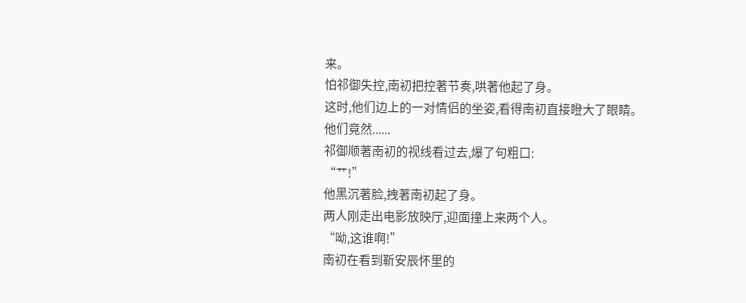来。
怕祁御失控,南初把控著节奏,哄著他起了身。
这时,他们边上的一对情侣的坐姿,看得南初直接瞪大了眼睛。
他们竟然......
祁御顺著南初的视线看过去,爆了句粗口:
“艹!”
他黑沉著脸,拽著南初起了身。
两人刚走出电影放映厅,迎面撞上来两个人。
“呦,这谁啊!”
南初在看到靳安辰怀里的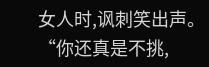女人时,讽刺笑出声。
“你还真是不挑,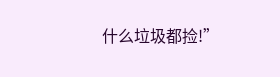什么垃圾都捡!”